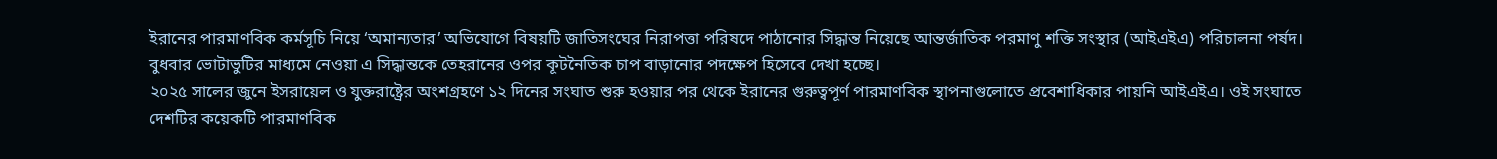ইরানের পারমাণবিক কর্মসূচি নিয়ে ‘অমান্যতার’ অভিযোগে বিষয়টি জাতিসংঘের নিরাপত্তা পরিষদে পাঠানোর সিদ্ধান্ত নিয়েছে আন্তর্জাতিক পরমাণু শক্তি সংস্থার (আইএইএ) পরিচালনা পর্ষদ। বুধবার ভোটাভুটির মাধ্যমে নেওয়া এ সিদ্ধান্তকে তেহরানের ওপর কূটনৈতিক চাপ বাড়ানোর পদক্ষেপ হিসেবে দেখা হচ্ছে।
২০২৫ সালের জুনে ইসরায়েল ও যুক্তরাষ্ট্রের অংশগ্রহণে ১২ দিনের সংঘাত শুরু হওয়ার পর থেকে ইরানের গুরুত্বপূর্ণ পারমাণবিক স্থাপনাগুলোতে প্রবেশাধিকার পায়নি আইএইএ। ওই সংঘাতে দেশটির কয়েকটি পারমাণবিক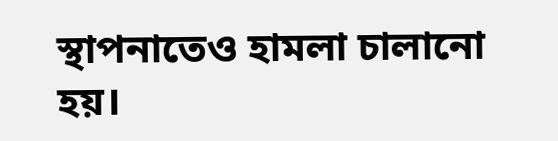স্থাপনাতেও হামলা চালানো হয়।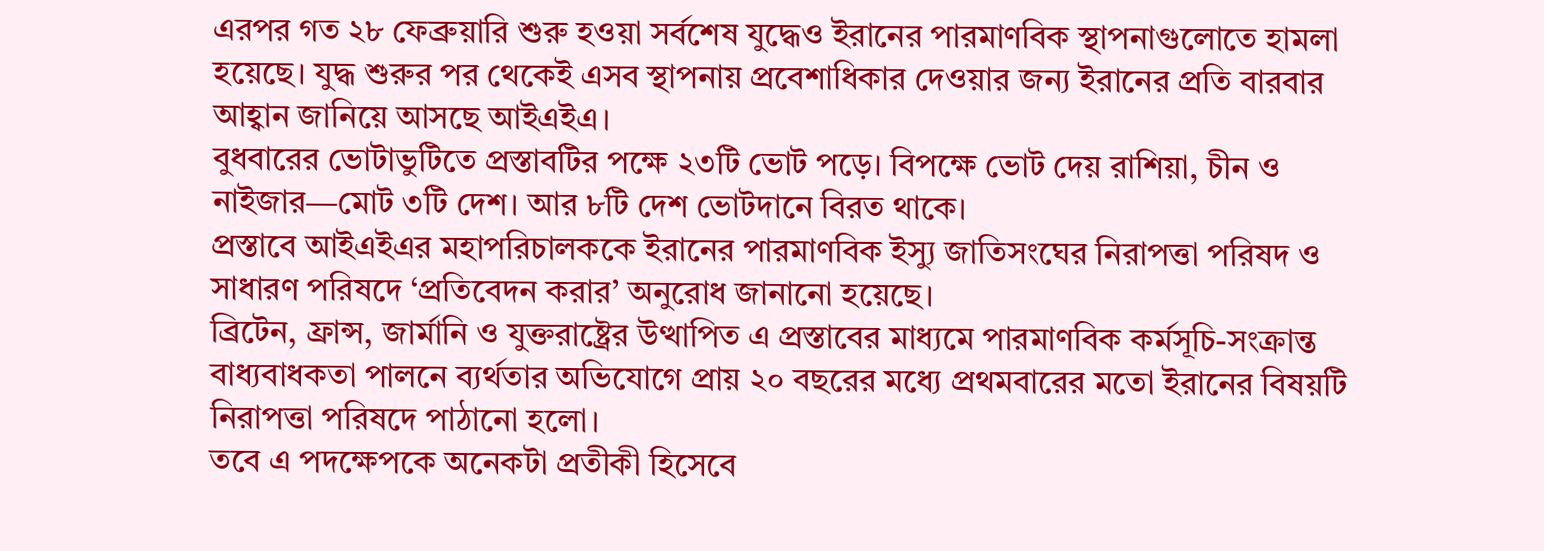এরপর গত ২৮ ফেব্রুয়ারি শুরু হওয়া সর্বশেষ যুদ্ধেও ইরানের পারমাণবিক স্থাপনাগুলোতে হামলা হয়েছে। যুদ্ধ শুরুর পর থেকেই এসব স্থাপনায় প্রবেশাধিকার দেওয়ার জন্য ইরানের প্রতি বারবার আহ্বান জানিয়ে আসছে আইএইএ।
বুধবারের ভোটাভুটিতে প্রস্তাবটির পক্ষে ২৩টি ভোট পড়ে। বিপক্ষে ভোট দেয় রাশিয়া, চীন ও নাইজার—মোট ৩টি দেশ। আর ৮টি দেশ ভোটদানে বিরত থাকে।
প্রস্তাবে আইএইএর মহাপরিচালককে ইরানের পারমাণবিক ইস্যু জাতিসংঘের নিরাপত্তা পরিষদ ও সাধারণ পরিষদে ‘প্রতিবেদন করার’ অনুরোধ জানানো হয়েছে।
ব্রিটেন, ফ্রান্স, জার্মানি ও যুক্তরাষ্ট্রের উত্থাপিত এ প্রস্তাবের মাধ্যমে পারমাণবিক কর্মসূচি-সংক্রান্ত বাধ্যবাধকতা পালনে ব্যর্থতার অভিযোগে প্রায় ২০ বছরের মধ্যে প্রথমবারের মতো ইরানের বিষয়টি নিরাপত্তা পরিষদে পাঠানো হলো।
তবে এ পদক্ষেপকে অনেকটা প্রতীকী হিসেবে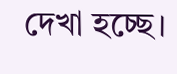দেখা হচ্ছে।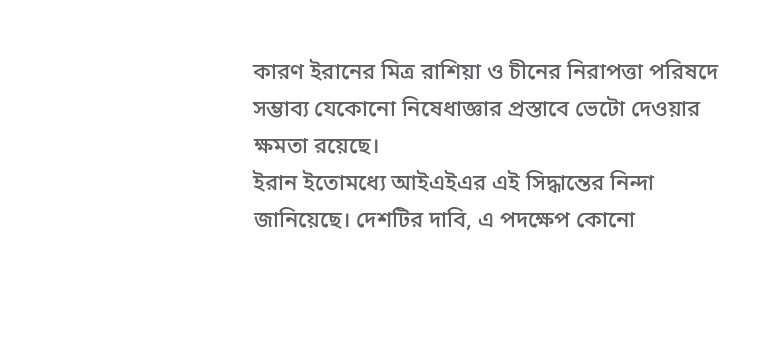কারণ ইরানের মিত্র রাশিয়া ও চীনের নিরাপত্তা পরিষদে সম্ভাব্য যেকোনো নিষেধাজ্ঞার প্রস্তাবে ভেটো দেওয়ার ক্ষমতা রয়েছে।
ইরান ইতোমধ্যে আইএইএর এই সিদ্ধান্তের নিন্দা জানিয়েছে। দেশটির দাবি, এ পদক্ষেপ কোনো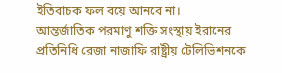ইতিবাচক ফল বয়ে আনবে না।
আন্তর্জাতিক পরমাণু শক্তি সংস্থায় ইরানের প্রতিনিধি রেজা নাজাফি রাষ্ট্রীয় টেলিভিশনকে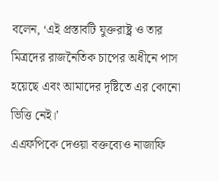বলেন, ‘এই প্রস্তাবটি যুক্তরাষ্ট্র ও তার মিত্রদের রাজনৈতিক চাপের অধীনে পাস হয়েছে এবং আমাদের দৃষ্টিতে এর কোনো ভিত্তি নেই।’
এএফপিকে দেওয়া বক্তব্যেও নাজাফি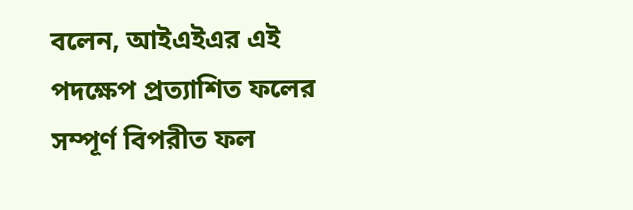বলেন, আইএইএর এই পদক্ষেপ প্রত্যাশিত ফলের সম্পূর্ণ বিপরীত ফল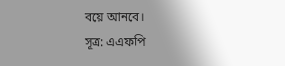বয়ে আনবে।
সূত্র: এএফপি